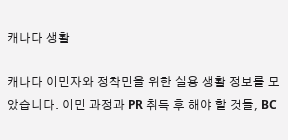캐나다 생활

캐나다 이민자와 정착민을 위한 실용 생활 정보를 모았습니다. 이민 과정과 PR 취득 후 해야 할 것들, BC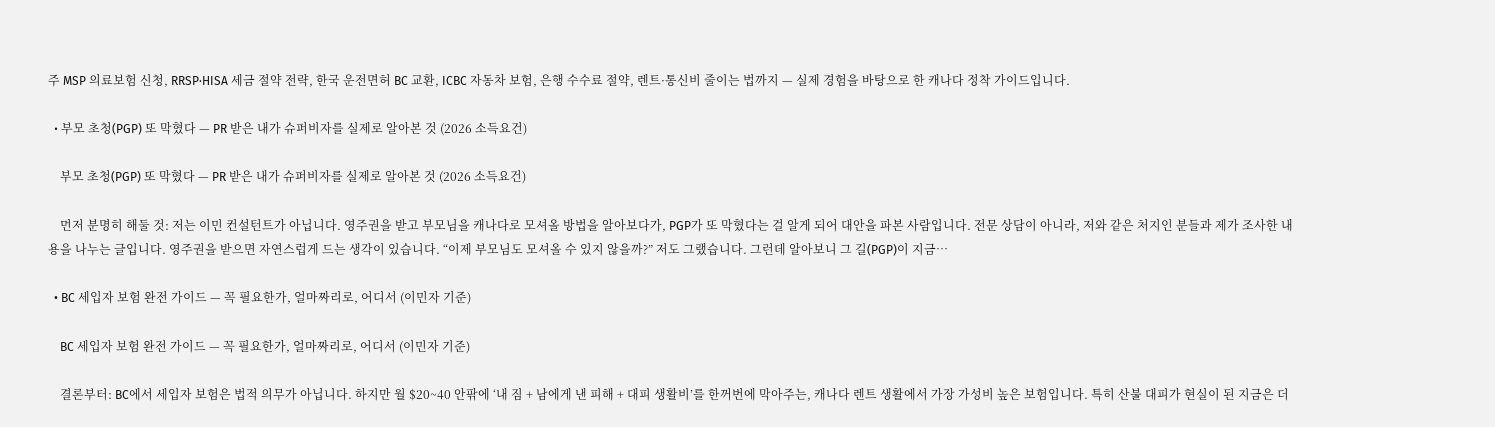주 MSP 의료보험 신청, RRSP·HISA 세금 절약 전략, 한국 운전면허 BC 교환, ICBC 자동차 보험, 은행 수수료 절약, 렌트·통신비 줄이는 법까지 — 실제 경험을 바탕으로 한 캐나다 정착 가이드입니다.

  • 부모 초청(PGP) 또 막혔다 — PR 받은 내가 슈퍼비자를 실제로 알아본 것 (2026 소득요건)

    부모 초청(PGP) 또 막혔다 — PR 받은 내가 슈퍼비자를 실제로 알아본 것 (2026 소득요건)

    먼저 분명히 해둘 것: 저는 이민 컨설턴트가 아닙니다. 영주권을 받고 부모님을 캐나다로 모셔올 방법을 알아보다가, PGP가 또 막혔다는 걸 알게 되어 대안을 파본 사람입니다. 전문 상담이 아니라, 저와 같은 처지인 분들과 제가 조사한 내용을 나누는 글입니다. 영주권을 받으면 자연스럽게 드는 생각이 있습니다. “이제 부모님도 모셔올 수 있지 않을까?” 저도 그랬습니다. 그런데 알아보니 그 길(PGP)이 지금…

  • BC 세입자 보험 완전 가이드 — 꼭 필요한가, 얼마짜리로, 어디서 (이민자 기준)

    BC 세입자 보험 완전 가이드 — 꼭 필요한가, 얼마짜리로, 어디서 (이민자 기준)

    결론부터: BC에서 세입자 보험은 법적 의무가 아닙니다. 하지만 월 $20~40 안팎에 ‘내 짐 + 남에게 낸 피해 + 대피 생활비’를 한꺼번에 막아주는, 캐나다 렌트 생활에서 가장 가성비 높은 보험입니다. 특히 산불 대피가 현실이 된 지금은 더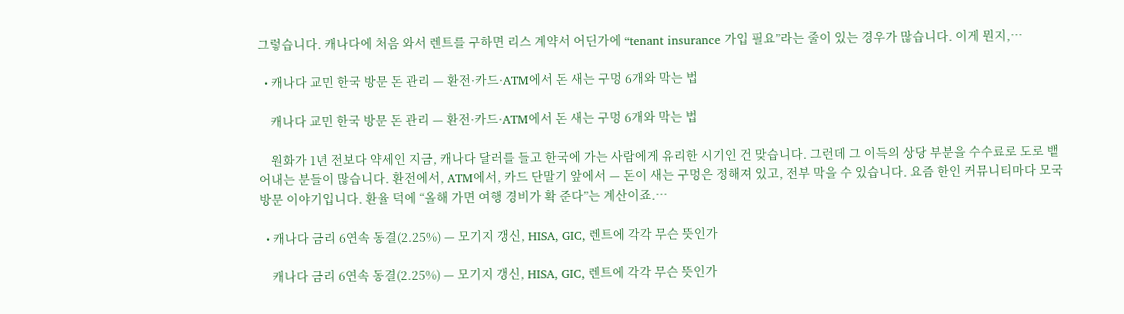그렇습니다. 캐나다에 처음 와서 렌트를 구하면 리스 계약서 어딘가에 “tenant insurance 가입 필요”라는 줄이 있는 경우가 많습니다. 이게 뭔지,…

  • 캐나다 교민 한국 방문 돈 관리 — 환전·카드·ATM에서 돈 새는 구멍 6개와 막는 법

    캐나다 교민 한국 방문 돈 관리 — 환전·카드·ATM에서 돈 새는 구멍 6개와 막는 법

    원화가 1년 전보다 약세인 지금, 캐나다 달러를 들고 한국에 가는 사람에게 유리한 시기인 건 맞습니다. 그런데 그 이득의 상당 부분을 수수료로 도로 뱉어내는 분들이 많습니다. 환전에서, ATM에서, 카드 단말기 앞에서 — 돈이 새는 구멍은 정해져 있고, 전부 막을 수 있습니다. 요즘 한인 커뮤니티마다 모국 방문 이야기입니다. 환율 덕에 “올해 가면 여행 경비가 확 준다”는 계산이죠.…

  • 캐나다 금리 6연속 동결(2.25%) — 모기지 갱신, HISA, GIC, 렌트에 각각 무슨 뜻인가

    캐나다 금리 6연속 동결(2.25%) — 모기지 갱신, HISA, GIC, 렌트에 각각 무슨 뜻인가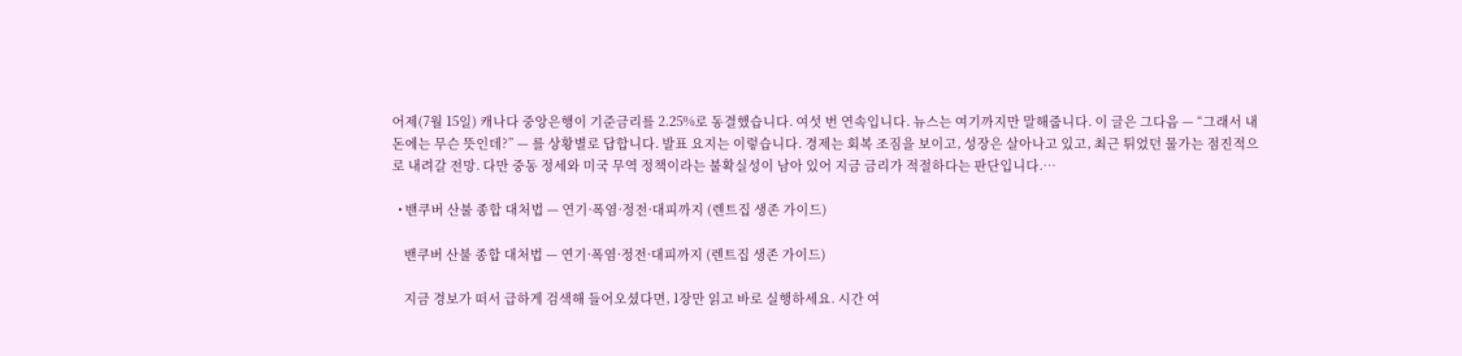어제(7월 15일) 캐나다 중앙은행이 기준금리를 2.25%로 동결했습니다. 여섯 번 연속입니다. 뉴스는 여기까지만 말해줍니다. 이 글은 그다음 — “그래서 내 돈에는 무슨 뜻인데?” — 를 상황별로 답합니다. 발표 요지는 이렇습니다. 경제는 회복 조짐을 보이고, 성장은 살아나고 있고, 최근 튀었던 물가는 점진적으로 내려갈 전망. 다만 중동 정세와 미국 무역 정책이라는 불확실성이 남아 있어 지금 금리가 적절하다는 판단입니다.…

  • 밴쿠버 산불 종합 대처법 — 연기·폭염·정전·대피까지 (렌트집 생존 가이드)

    밴쿠버 산불 종합 대처법 — 연기·폭염·정전·대피까지 (렌트집 생존 가이드)

    지금 경보가 떠서 급하게 검색해 들어오셨다면, 1장만 읽고 바로 실행하세요. 시간 여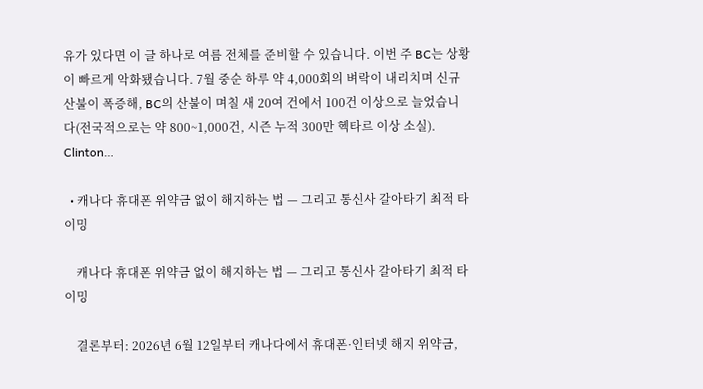유가 있다면 이 글 하나로 여름 전체를 준비할 수 있습니다. 이번 주 BC는 상황이 빠르게 악화됐습니다. 7월 중순 하루 약 4,000회의 벼락이 내리치며 신규 산불이 폭증해, BC의 산불이 며칠 새 20여 건에서 100건 이상으로 늘었습니다(전국적으로는 약 800~1,000건, 시즌 누적 300만 헥타르 이상 소실). Clinton…

  • 캐나다 휴대폰 위약금 없이 해지하는 법 — 그리고 통신사 갈아타기 최적 타이밍

    캐나다 휴대폰 위약금 없이 해지하는 법 — 그리고 통신사 갈아타기 최적 타이밍

    결론부터: 2026년 6월 12일부터 캐나다에서 휴대폰·인터넷 해지 위약금,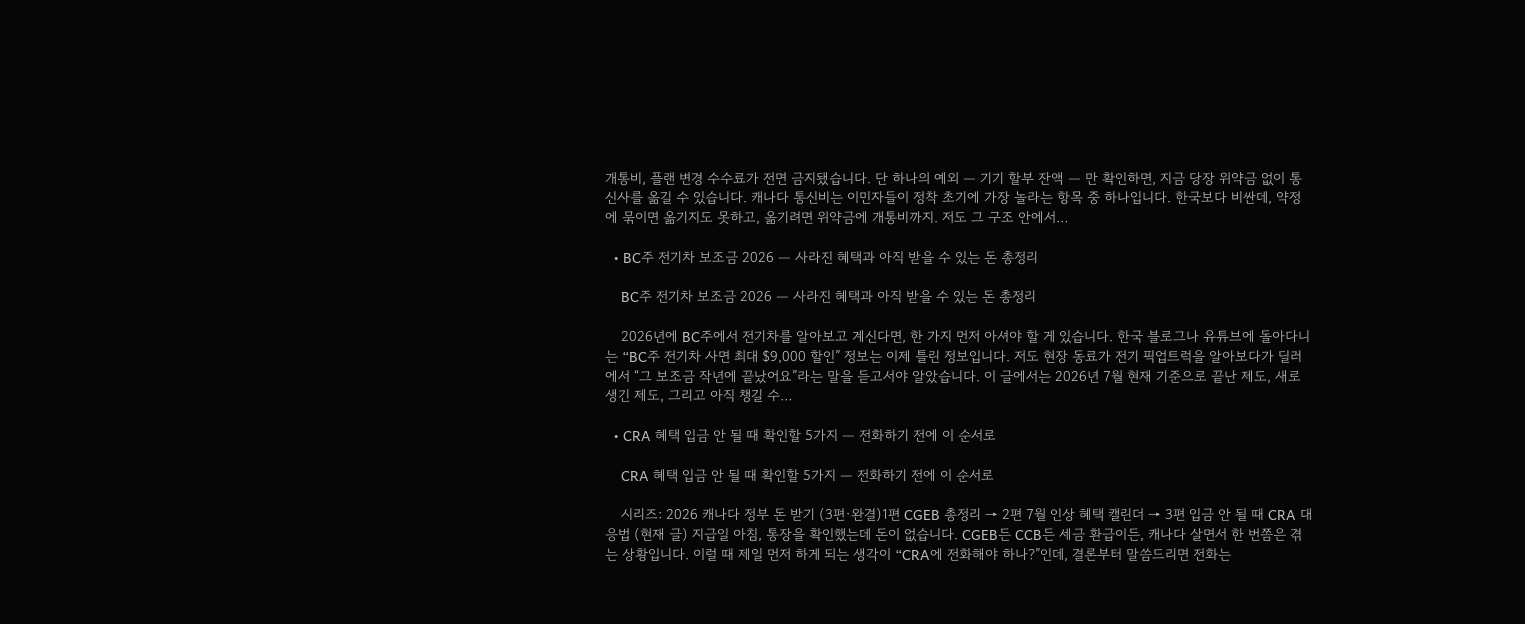개통비, 플랜 변경 수수료가 전면 금지됐습니다. 단 하나의 예외 — 기기 할부 잔액 — 만 확인하면, 지금 당장 위약금 없이 통신사를 옮길 수 있습니다. 캐나다 통신비는 이민자들이 정착 초기에 가장 놀라는 항목 중 하나입니다. 한국보다 비싼데, 약정에 묶이면 옮기지도 못하고, 옮기려면 위약금에 개통비까지. 저도 그 구조 안에서…

  • BC주 전기차 보조금 2026 — 사라진 혜택과 아직 받을 수 있는 돈 총정리

    BC주 전기차 보조금 2026 — 사라진 혜택과 아직 받을 수 있는 돈 총정리

    2026년에 BC주에서 전기차를 알아보고 계신다면, 한 가지 먼저 아셔야 할 게 있습니다. 한국 블로그나 유튜브에 돌아다니는 “BC주 전기차 사면 최대 $9,000 할인” 정보는 이제 틀린 정보입니다. 저도 현장 동료가 전기 픽업트럭을 알아보다가 딜러에서 “그 보조금 작년에 끝났어요”라는 말을 듣고서야 알았습니다. 이 글에서는 2026년 7월 현재 기준으로 끝난 제도, 새로 생긴 제도, 그리고 아직 챙길 수…

  • CRA 혜택 입금 안 될 때 확인할 5가지 — 전화하기 전에 이 순서로

    CRA 혜택 입금 안 될 때 확인할 5가지 — 전화하기 전에 이 순서로

    시리즈: 2026 캐나다 정부 돈 받기 (3편·완결)1편 CGEB 총정리 → 2편 7월 인상 혜택 캘린더 → 3편 입금 안 될 때 CRA 대응법 (현재 글) 지급일 아침, 통장을 확인했는데 돈이 없습니다. CGEB든 CCB든 세금 환급이든, 캐나다 살면서 한 번쯤은 겪는 상황입니다. 이럴 때 제일 먼저 하게 되는 생각이 “CRA에 전화해야 하나?”인데, 결론부터 말씀드리면 전화는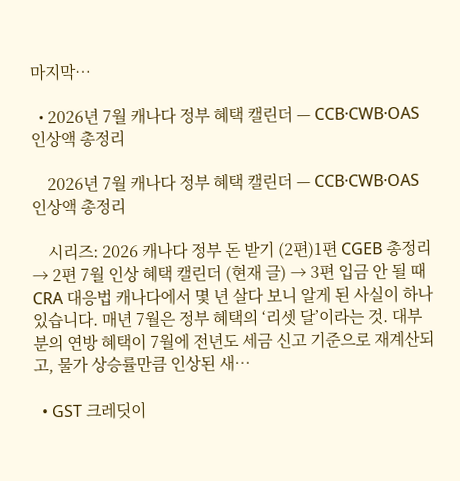마지막…

  • 2026년 7월 캐나다 정부 혜택 캘린더 — CCB·CWB·OAS 인상액 총정리

    2026년 7월 캐나다 정부 혜택 캘린더 — CCB·CWB·OAS 인상액 총정리

    시리즈: 2026 캐나다 정부 돈 받기 (2편)1편 CGEB 총정리 → 2편 7월 인상 혜택 캘린더 (현재 글) → 3편 입금 안 될 때 CRA 대응법 캐나다에서 몇 년 살다 보니 알게 된 사실이 하나 있습니다. 매년 7월은 정부 혜택의 ‘리셋 달’이라는 것. 대부분의 연방 혜택이 7월에 전년도 세금 신고 기준으로 재계산되고, 물가 상승률만큼 인상된 새…

  • GST 크레딧이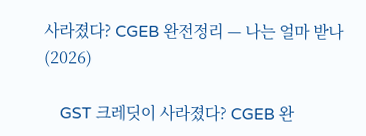사라졌다? CGEB 완전정리 — 나는 얼마 받나 (2026)

    GST 크레딧이 사라졌다? CGEB 완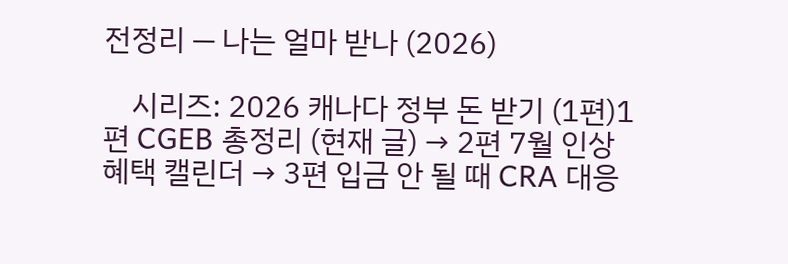전정리 — 나는 얼마 받나 (2026)

    시리즈: 2026 캐나다 정부 돈 받기 (1편)1편 CGEB 총정리 (현재 글) → 2편 7월 인상 혜택 캘린더 → 3편 입금 안 될 때 CRA 대응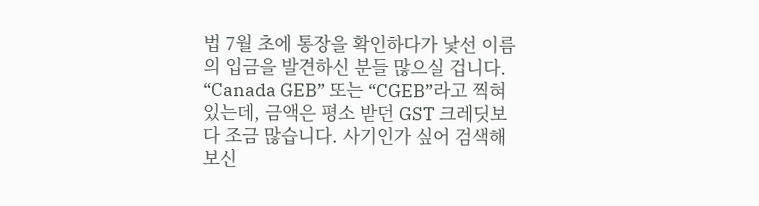법 7월 초에 통장을 확인하다가 낯선 이름의 입금을 발견하신 분들 많으실 겁니다. “Canada GEB” 또는 “CGEB”라고 찍혀 있는데, 금액은 평소 받던 GST 크레딧보다 조금 많습니다. 사기인가 싶어 검색해보신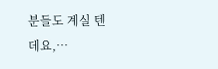분들도 계실 텐데요,…